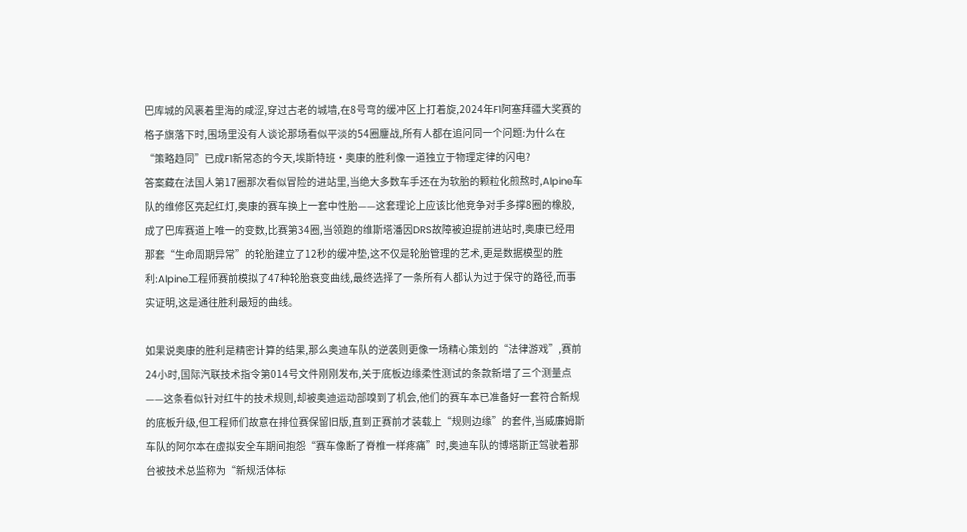巴库城的风裹着里海的咸涩,穿过古老的城墙,在8号弯的缓冲区上打着旋,2024年F1阿塞拜疆大奖赛的格子旗落下时,围场里没有人谈论那场看似平淡的54圈鏖战,所有人都在追问同一个问题:为什么在“策略趋同”已成F1新常态的今天,埃斯特班·奥康的胜利像一道独立于物理定律的闪电?
答案藏在法国人第17圈那次看似冒险的进站里,当绝大多数车手还在为软胎的颗粒化煎熬时,Alpine车队的维修区亮起红灯,奥康的赛车换上一套中性胎——这套理论上应该比他竞争对手多撑8圈的橡胶,成了巴库赛道上唯一的变数,比赛第34圈,当领跑的维斯塔潘因DRS故障被迫提前进站时,奥康已经用那套“生命周期异常”的轮胎建立了12秒的缓冲垫,这不仅是轮胎管理的艺术,更是数据模型的胜利:Alpine工程师赛前模拟了47种轮胎衰变曲线,最终选择了一条所有人都认为过于保守的路径,而事实证明,这是通往胜利最短的曲线。

如果说奥康的胜利是精密计算的结果,那么奥迪车队的逆袭则更像一场精心策划的“法律游戏”,赛前24小时,国际汽联技术指令第014号文件刚刚发布,关于底板边缘柔性测试的条款新增了三个测量点——这条看似针对红牛的技术规则,却被奥迪运动部嗅到了机会,他们的赛车本已准备好一套符合新规的底板升级,但工程师们故意在排位赛保留旧版,直到正赛前才装载上“规则边缘”的套件,当威廉姆斯车队的阿尔本在虚拟安全车期间抱怨“赛车像断了脊椎一样疼痛”时,奥迪车队的博塔斯正驾驶着那台被技术总监称为“新规活体标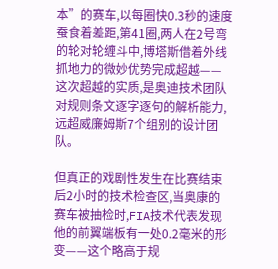本”的赛车,以每圈快0.3秒的速度蚕食着差距,第41圈,两人在2号弯的轮对轮缠斗中,博塔斯借着外线抓地力的微妙优势完成超越——这次超越的实质,是奥迪技术团队对规则条文逐字逐句的解析能力,远超威廉姆斯7个组别的设计团队。

但真正的戏剧性发生在比赛结束后2小时的技术检查区,当奥康的赛车被抽检时,FIA技术代表发现他的前翼端板有一处0.2毫米的形变——这个略高于规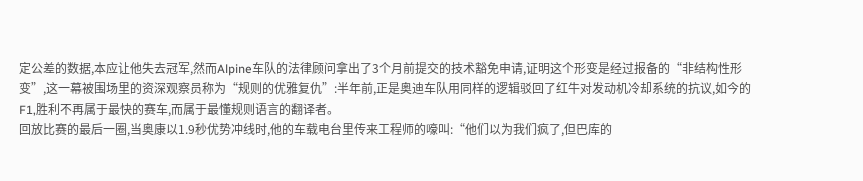定公差的数据,本应让他失去冠军,然而Alpine车队的法律顾问拿出了3个月前提交的技术豁免申请,证明这个形变是经过报备的“非结构性形变”,这一幕被围场里的资深观察员称为“规则的优雅复仇”:半年前,正是奥迪车队用同样的逻辑驳回了红牛对发动机冷却系统的抗议,如今的F1,胜利不再属于最快的赛车,而属于最懂规则语言的翻译者。
回放比赛的最后一圈,当奥康以1.9秒优势冲线时,他的车载电台里传来工程师的嚎叫:“他们以为我们疯了,但巴库的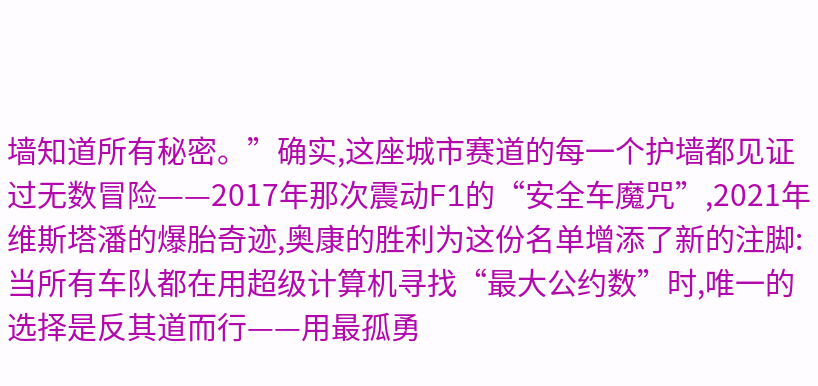墙知道所有秘密。”确实,这座城市赛道的每一个护墙都见证过无数冒险——2017年那次震动F1的“安全车魔咒”,2021年维斯塔潘的爆胎奇迹,奥康的胜利为这份名单增添了新的注脚:当所有车队都在用超级计算机寻找“最大公约数”时,唯一的选择是反其道而行——用最孤勇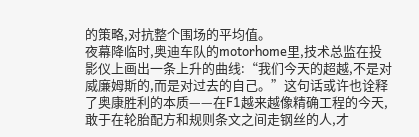的策略,对抗整个围场的平均值。
夜幕降临时,奥迪车队的motorhome里,技术总监在投影仪上画出一条上升的曲线:“我们今天的超越,不是对威廉姆斯的,而是对过去的自己。”这句话或许也诠释了奥康胜利的本质——在F1越来越像精确工程的今天,敢于在轮胎配方和规则条文之间走钢丝的人,才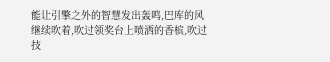能让引擎之外的智慧发出轰鸣,巴库的风继续吹着,吹过领奖台上喷洒的香槟,吹过技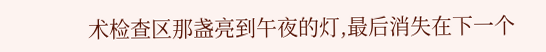术检查区那盏亮到午夜的灯,最后消失在下一个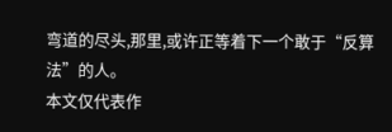弯道的尽头,那里,或许正等着下一个敢于“反算法”的人。
本文仅代表作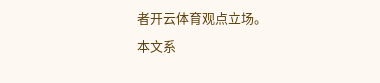者开云体育观点立场。
本文系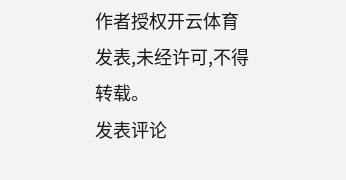作者授权开云体育发表,未经许可,不得转载。
发表评论